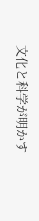文化と科学が明かす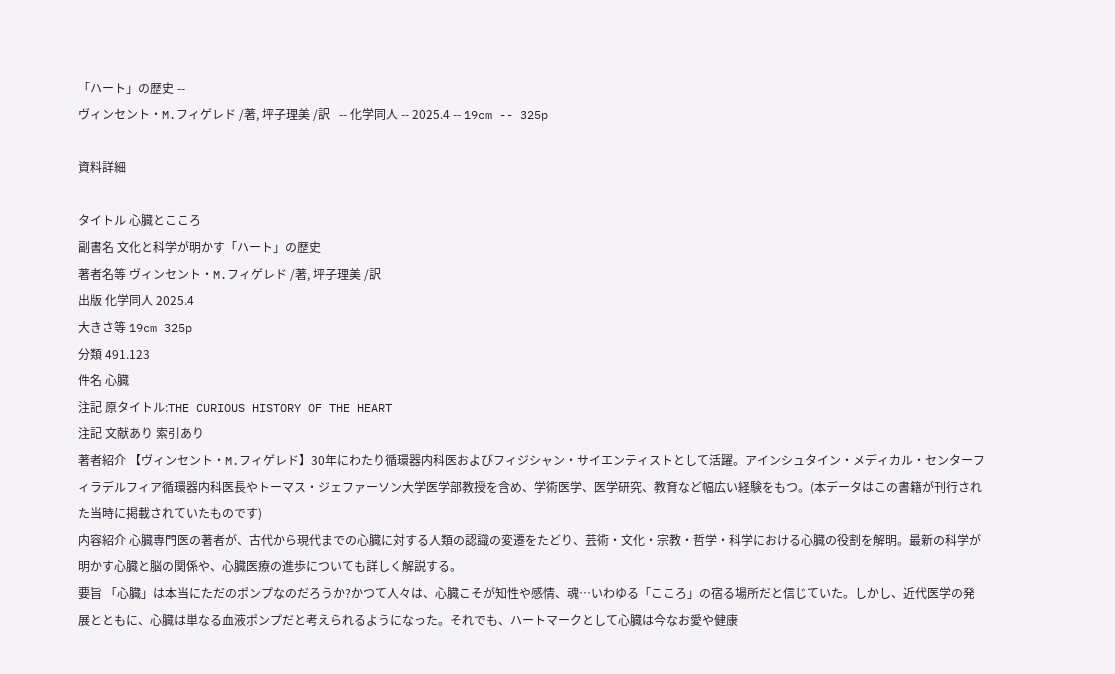「ハート」の歴史 --
ヴィンセント・M.フィゲレド /著, 坪子理美 /訳   -- 化学同人 -- 2025.4 -- 19cm -- 325p

資料詳細

タイトル 心臓とこころ
副書名 文化と科学が明かす「ハート」の歴史
著者名等 ヴィンセント・M.フィゲレド /著, 坪子理美 /訳
出版 化学同人 2025.4
大きさ等 19cm 325p
分類 491.123
件名 心臓
注記 原タイトル:THE CURIOUS HISTORY OF THE HEART
注記 文献あり 索引あり
著者紹介 【ヴィンセント・M.フィゲレド】30年にわたり循環器内科医およびフィジシャン・サイエンティストとして活躍。アインシュタイン・メディカル・センターフィラデルフィア循環器内科医長やトーマス・ジェファーソン大学医学部教授を含め、学術医学、医学研究、教育など幅広い経験をもつ。(本データはこの書籍が刊行された当時に掲載されていたものです)
内容紹介 心臓専門医の著者が、古代から現代までの心臓に対する人類の認識の変遷をたどり、芸術・文化・宗教・哲学・科学における心臓の役割を解明。最新の科学が明かす心臓と脳の関係や、心臓医療の進歩についても詳しく解説する。
要旨 「心臓」は本当にただのポンプなのだろうか?かつて人々は、心臓こそが知性や感情、魂…いわゆる「こころ」の宿る場所だと信じていた。しかし、近代医学の発展とともに、心臓は単なる血液ポンプだと考えられるようになった。それでも、ハートマークとして心臓は今なお愛や健康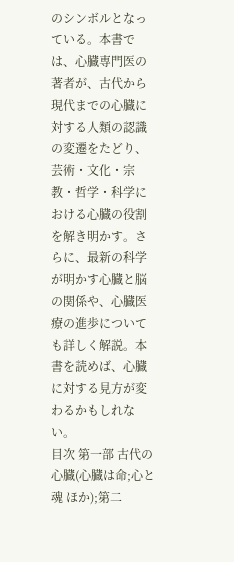のシンボルとなっている。本書では、心臓専門医の著者が、古代から現代までの心臓に対する人類の認識の変遷をたどり、芸術・文化・宗教・哲学・科学における心臓の役割を解き明かす。さらに、最新の科学が明かす心臓と脳の関係や、心臓医療の進歩についても詳しく解説。本書を読めば、心臓に対する見方が変わるかもしれない。
目次 第一部 古代の心臓(心臓は命;心と魂 ほか);第二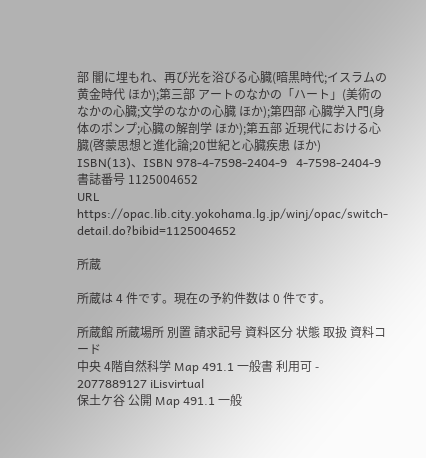部 闇に埋もれ、再び光を浴びる心臓(暗黒時代;イスラムの黄金時代 ほか);第三部 アートのなかの「ハート」(美術のなかの心臓;文学のなかの心臓 ほか);第四部 心臓学入門(身体のポンプ;心臓の解剖学 ほか);第五部 近現代における心臓(啓蒙思想と進化論;20世紀と心臓疾患 ほか)
ISBN(13)、ISBN 978-4-7598-2404-9   4-7598-2404-9
書誌番号 1125004652
URL https://opac.lib.city.yokohama.lg.jp/winj/opac/switch-detail.do?bibid=1125004652

所蔵

所蔵は 4 件です。現在の予約件数は 0 件です。

所蔵館 所蔵場所 別置 請求記号 資料区分 状態 取扱 資料コード
中央 4階自然科学 Map 491.1 一般書 利用可 - 2077889127 iLisvirtual
保土ケ谷 公開 Map 491.1 一般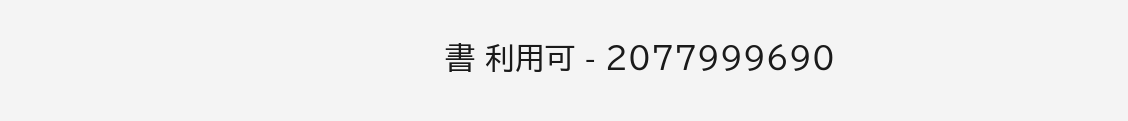書 利用可 - 2077999690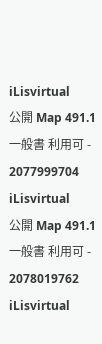iLisvirtual
公開 Map 491.1 一般書 利用可 - 2077999704 iLisvirtual
公開 Map 491.1 一般書 利用可 - 2078019762 iLisvirtual